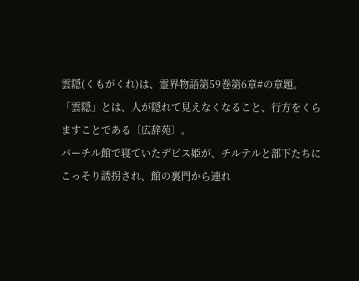雲隠(くもがくれ)は、霊界物語第59巻第6章#の章題。
「雲隠」とは、人が隠れて見えなくなること、行方をくらますことである〔広辞苑〕。
バーチル館で寝ていたデビス姫が、チルテルと部下たちにこっそり誘拐され、館の裏門から連れ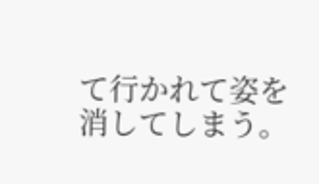て行かれて姿を消してしまう。